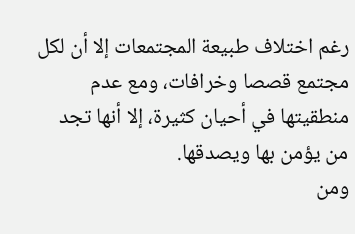رغم اختلاف طبيعة المجتمعات إلا أن لكل مجتمع قصصا وخرافات، ومع عدم منطقيتها في أحيان كثيرة، إلا أنها تجد من يؤمن بها ويصدقها.
ومن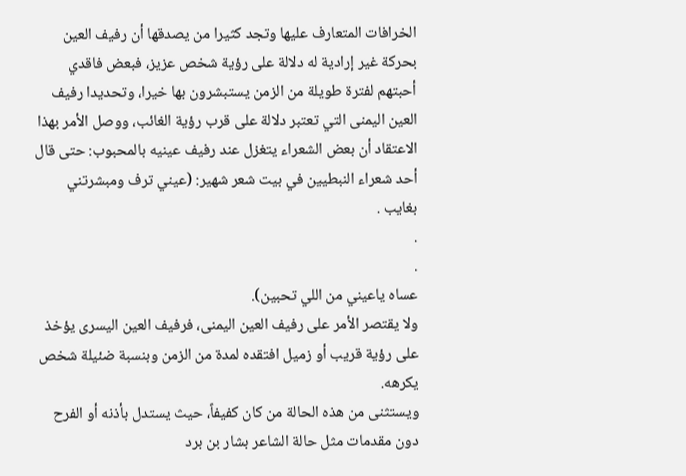الخرافات المتعارف عليها وتجد كثيرا من يصدقها أن رفيف العين بحركة غير إرادية له دلالة على رؤية شخص عزيز، فبعض فاقدي أحبتهم لفترة طويلة من الزمن يستبشرون بها خيرا، وتحديدا رفيف العين اليمنى التي تعتبر دلالة على قرب رؤية الغائب، ووصل الأمر بهذا الاعتقاد أن بعض الشعراء يتغزل عند رفيف عينيه بالمحبوب: حتى قال أحد شعراء النبطيين في بيت شعر شهير: (عيني ترف ومبشرتني بغايب .
.
.
عساه ياعيني من اللي تحبين).
ولا يقتصر الأمر على رفيف العين اليمنى، فرفيف العين اليسرى يؤخذ على رؤية قريب أو زميل افتقده لمدة من الزمن وبنسبة ضئيلة شخص يكرهه.
ويستثنى من هذه الحالة من كان كفيفاً، حيث يستدل بأذنه أو الفرح دون مقدمات مثل حالة الشاعر بشار بن برد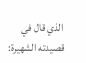الذي قال في قصيدته الشهيرة: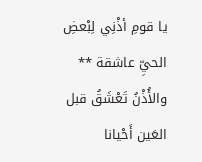يا قومِ أذْنِي لِبْعضِ الحيِّ عاشقة ** والأُذْنُ تَعْشَقُ قبل العَين أَحْيانا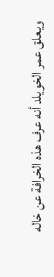ويعلق عمر الخويلد أنه عرف هذه الخرافة عن خاله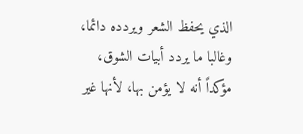الذي يحفظ الشعر ويردده دائما، وغالبا ما يردد أبيات الشوق، مؤكداً أنه لا يؤمن بها، لأنها غير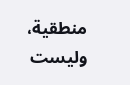منطقية، وليست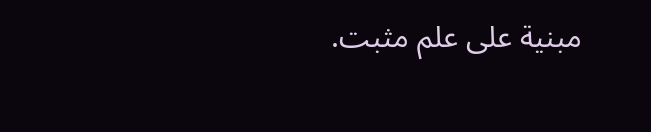مبنية على علم مثبت.